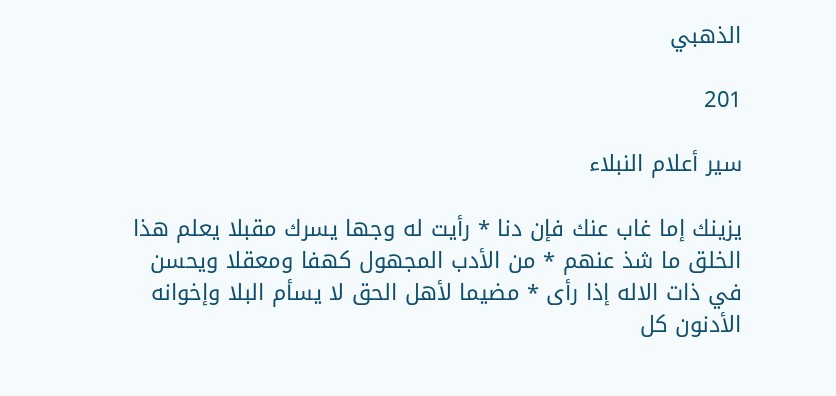الذهبي

201

سير أعلام النبلاء

يزينك إما غاب عنك فإن دنا * رأيت له وجها يسرك مقبلا يعلم هذا الخلق ما شذ عنهم * من الأدب المجهول كهفا ومعقلا ويحسن في ذات الاله إذا رأى * مضيما لأهل الحق لا يسأم البلا وإخوانه الأدنون كل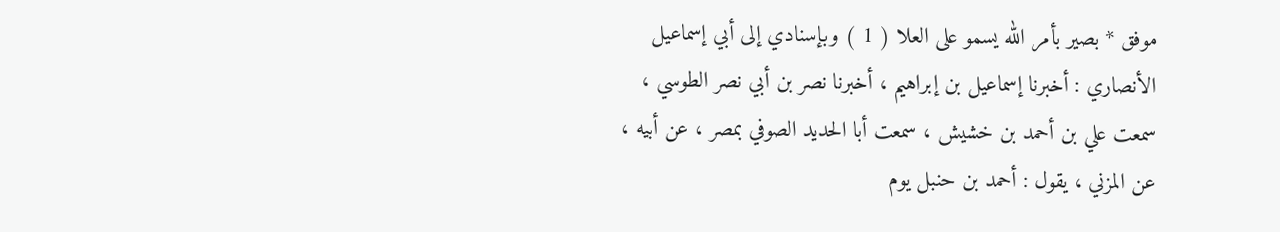موفق * بصير بأمر الله يسمو على العلا ( 1 ) وبإسنادي إلى أبي إسماعيل الأنصاري : أخبرنا إسماعيل بن إبراهيم ، أخبرنا نصر بن أبي نصر الطوسي ، سمعت علي بن أحمد بن خشيش ، سمعت أبا الحديد الصوفي بمصر ، عن أبيه ، عن المزني ، يقول : أحمد بن حنبل يوم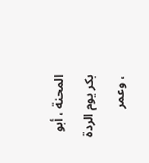المحنة ، أبو بكر يوم الردة ، وعمر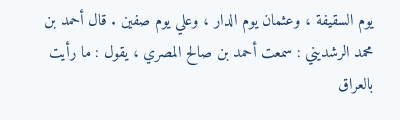يوم السقيفة ، وعثمان يوم الدار ، وعلي يوم صفين . قال أحمد بن محمد الرشديني : سمعت أحمد بن صالح المصري ، يقول : ما رأيت بالعراق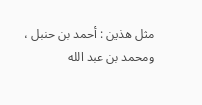مثل هذين : أحمد بن حنبل ، ومحمد بن عبد الله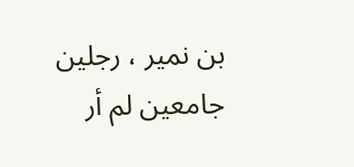بن نمير ، رجلين جامعين لم أر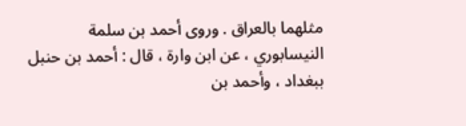مثلهما بالعراق . وروى أحمد بن سلمة النيسابوري ، عن ابن وارة ، قال : أحمد بن حنبل ببغداد ، وأحمد بن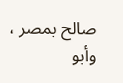صالح بمصر ، وأبو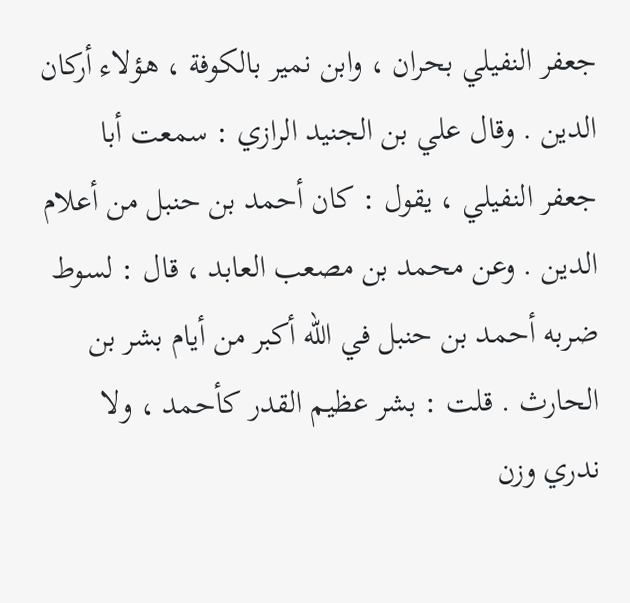جعفر النفيلي بحران ، وابن نمير بالكوفة ، هؤلاء أركان الدين . وقال علي بن الجنيد الرازي : سمعت أبا جعفر النفيلي ، يقول : كان أحمد بن حنبل من أعلام الدين . وعن محمد بن مصعب العابد ، قال : لسوط ضربه أحمد بن حنبل في الله أكبر من أيام بشر بن الحارث . قلت : بشر عظيم القدر كأحمد ، ولا ندري وزن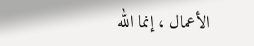الأعمال ، إنما الله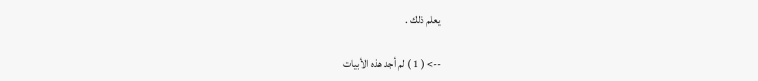يعلم ذلك .

--> ( 1 ) لم أجد هذه الأبيات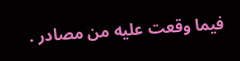فيما وقعت عليه من مصادر .